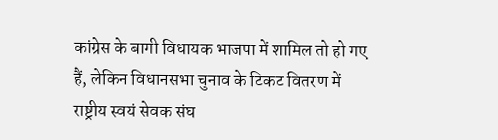कांग्रेस के बागी विधायक भाजपा में शामिल तो हो गए हैं, लेकिन विधानसभा चुनाव के टिकट वितरण में राष्ट्रीय स्वयं सेवक संघ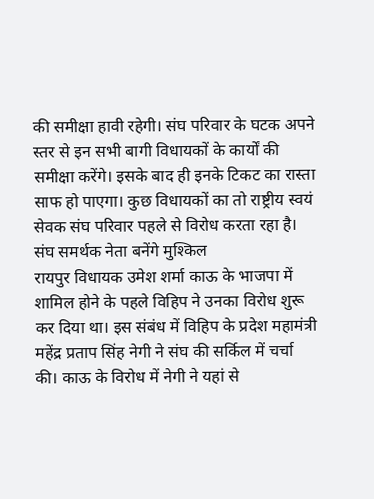की समीक्षा हावी रहेगी। संघ परिवार के घटक अपने स्तर से इन सभी बागी विधायकों के कार्यों की समीक्षा करेंगे। इसके बाद ही इनके टिकट का रास्ता साफ हो पाएगा। कुछ विधायकों का तो राष्ट्रीय स्वयं सेवक संघ परिवार पहले से विरोध करता रहा है।
संघ समर्थक नेता बनेंगे मुश्किल
रायपुर विधायक उमेश शर्मा काऊ के भाजपा में शामिल होने के पहले विहिप ने उनका विरोध शुरू कर दिया था। इस संबंध में विहिप के प्रदेश महामंत्री महेंद्र प्रताप सिंह नेगी ने संघ की सर्किल में चर्चा की। काऊ के विरोध में नेगी ने यहां से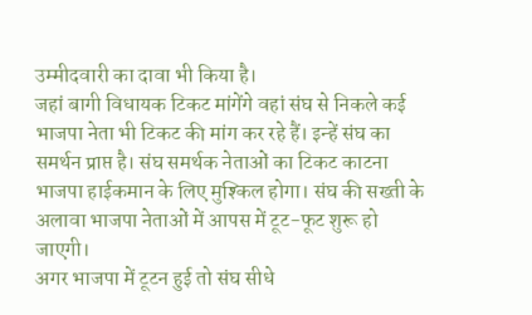उम्मीदवारी का दावा भी किया है।
जहां बागी विधायक टिकट मांगेंगे वहां संघ से निकले कई भाजपा नेता भी टिकट की मांग कर रहे हैं। इन्हें संघ का समर्थन प्राप्त है। संघ समर्थक नेताओं का टिकट काटना भाजपा हाईकमान के लिए मुश्किल होगा। संघ की सख्ती के अलावा भाजपा नेताओं में आपस में टूट-फूट शुरू हो जाएगी।
अगर भाजपा में टूटन हुई तो संघ सीधे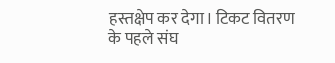हस्तक्षेप कर देगा। टिकट वितरण के पहले संघ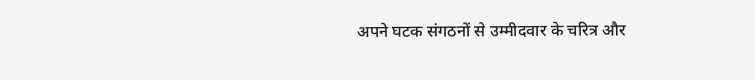अपने घटक संगठनों से उम्मीदवार के चरित्र और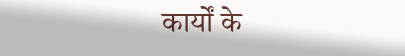कार्यों के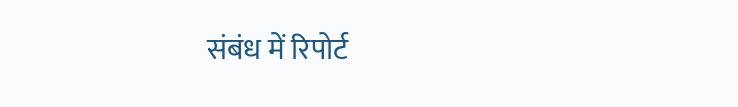संबंध में रिपोर्ट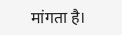मांगता है।